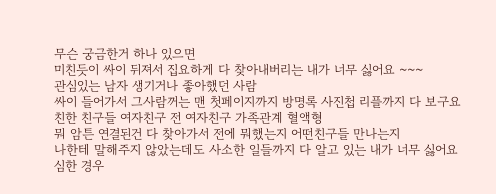무슨 궁금한거 하나 있으면
미친듯이 싸이 뒤져서 집요하게 다 찾아내버리는 내가 너무 싫어요 ~~~
관심있는 남자 생기거나 좋아했던 사람
싸이 들어가서 그사람꺼는 맨 첫페이지까지 방명록 사진첩 리플까지 다 보구요
친한 친구들 여자친구 전 여자친구 가족관계 혈액형
뭐 암튼 연결된건 다 찾아가서 전에 뭐했는지 어떤친구들 만나는지
나한테 말해주지 않았는데도 사소한 일들까지 다 알고 있는 내가 너무 싫어요
심한 경우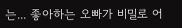는... 좋아하는 오빠가 비밀로 어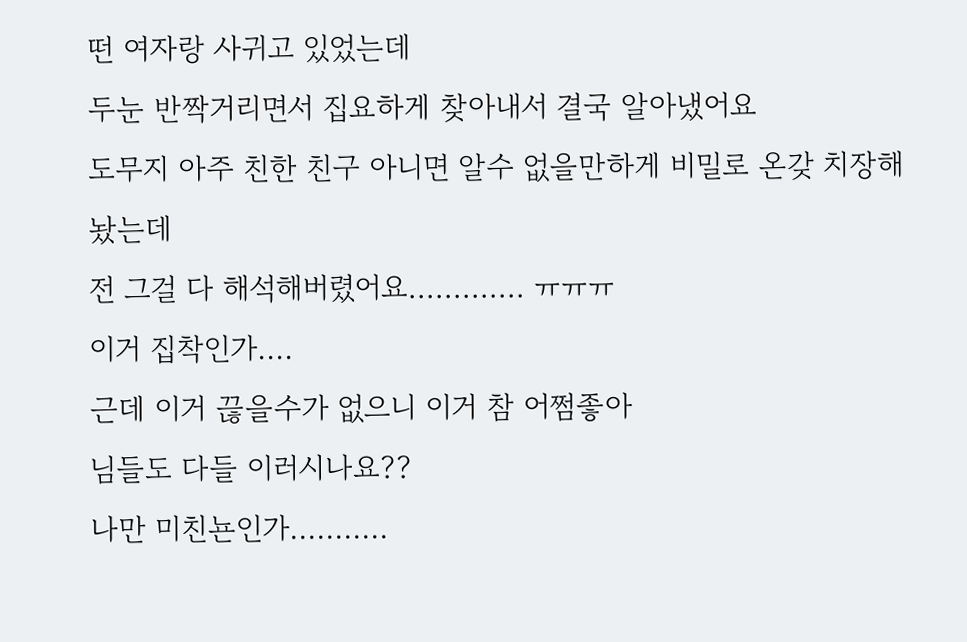떤 여자랑 사귀고 있었는데
두눈 반짝거리면서 집요하게 찾아내서 결국 알아냈어요
도무지 아주 친한 친구 아니면 알수 없을만하게 비밀로 온갖 치장해놨는데
전 그걸 다 해석해버렸어요............. ㅠㅠㅠ
이거 집착인가....
근데 이거 끊을수가 없으니 이거 참 어쩜좋아
님들도 다들 이러시나요??
나만 미친뇬인가...........